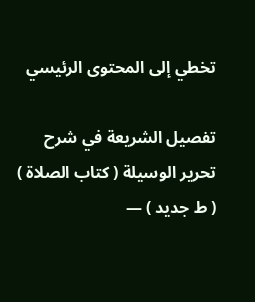تخطي إلى المحتوى الرئيسي

تفصيل الشريعة في شرح تحرير الوسيلة ( كتاب الصلاة ) ( ط جديد ) —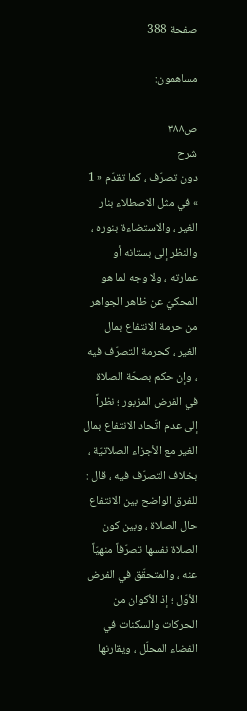صفحة 388

مساهمون:

ص٣٨٨
شرح
دون تصرّف ، كما تقدّم « 1 » في مثل الاصطلاء بنار الغير ، والاستضاءة بنوره ، والنظر إلى بستانه أو عمارته ، ولا وجه لما هو المحكيّ عن ظاهر الجواهر من حرمة الانتفاع بمال الغير ، كحرمة التصرّف فيه ، وإن حكم بصحّة الصلاة في الفرض المزبور ؛ نظراً إلى عدم اتّحاد الانتفاع بمال الغير مع الأجزاء الصلاتيّة ، بخلاف التصرّف فيه ، قال : للفرق الواضح بين الانتفاع حال الصلاة ، وبين كون الصلاة نفسها تصرّفاً منهيّاً عنه ، والمتحقّق في الفرض الأوّل ؛ إذ الأكوان من الحركات والسكنات في الفضاء المحلّل ، ويقارنها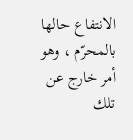الانتفاع حالها بالمحرّم ، وهو أمر خارج عن تلك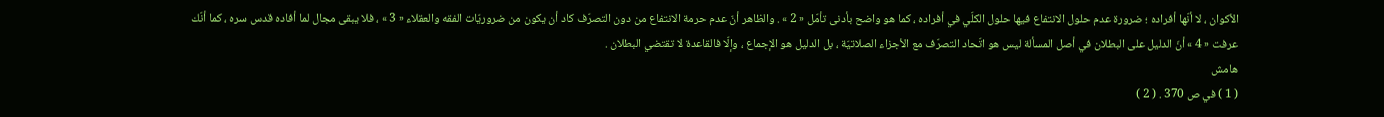الأكوان ، لا أنّها أفراده ؛ ضرورة عدم حلول الانتفاع فيها حلول الكلّي في أفراده ، كما هو واضح بأدنى تأمّل « 2 » . والظاهر أنّ عدم حرمة الانتفاع من دون التصرّف كاد أن يكون من ضروريّات الفقه والعقلاء « 3 » ، فلا يبقى مجال لما أفاده قدس سره ، كما أنّك عرفت « 4 » أنّ الدليل على البطلان في أصل المسألة ليس هو اتّحاد التصرّف مع الأجزاء الصلاتيّة ، بل الدليل هو الإجماع ، وإلّا فالقاعدة لا تقتضي البطلان .
هامش
( 1 ) في ص 370 . ( 2 )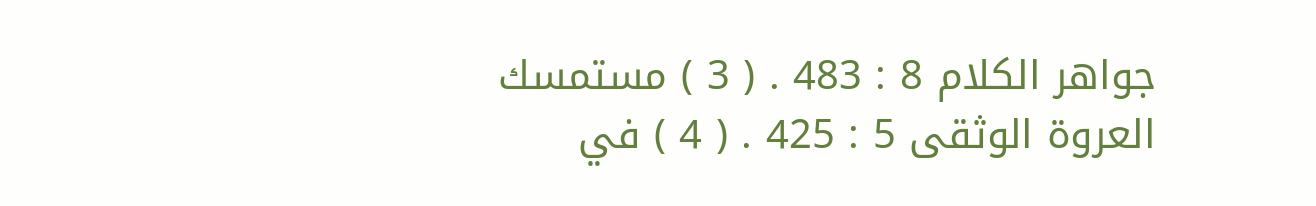جواهر الكلام 8 : 483 . ( 3 ) مستمسك العروة الوثقى 5 : 425 . ( 4 ) في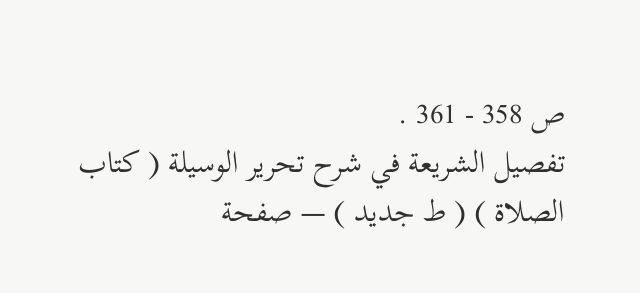ص 358 - 361 .
تفصيل الشريعة في شرح تحرير الوسيلة ( كتاب الصلاة ) ( ط جديد ) — صفحة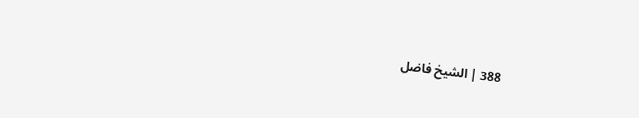388 | الشيخ فاضل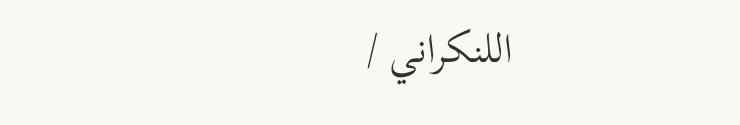اللنكراني /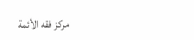مركز فقه الأئمة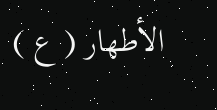الأطهار ( ع )